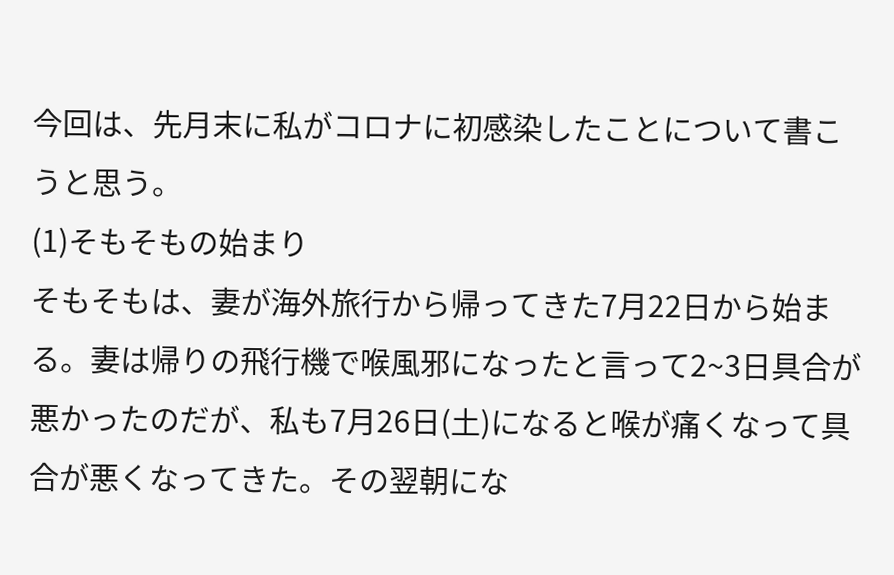今回は、先月末に私がコロナに初感染したことについて書こうと思う。
(1)そもそもの始まり
そもそもは、妻が海外旅行から帰ってきた7月22日から始まる。妻は帰りの飛行機で喉風邪になったと言って2~3日具合が悪かったのだが、私も7月26日(土)になると喉が痛くなって具合が悪くなってきた。その翌朝にな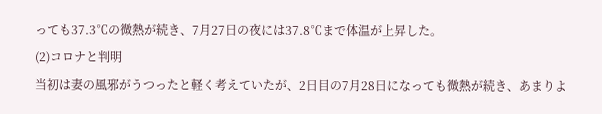っても37.3℃の微熱が続き、7月27日の夜には37.8℃まで体温が上昇した。
(2)コロナと判明
当初は妻の風邪がうつったと軽く考えていたが、2日目の7月28日になっても微熱が続き、あまりよ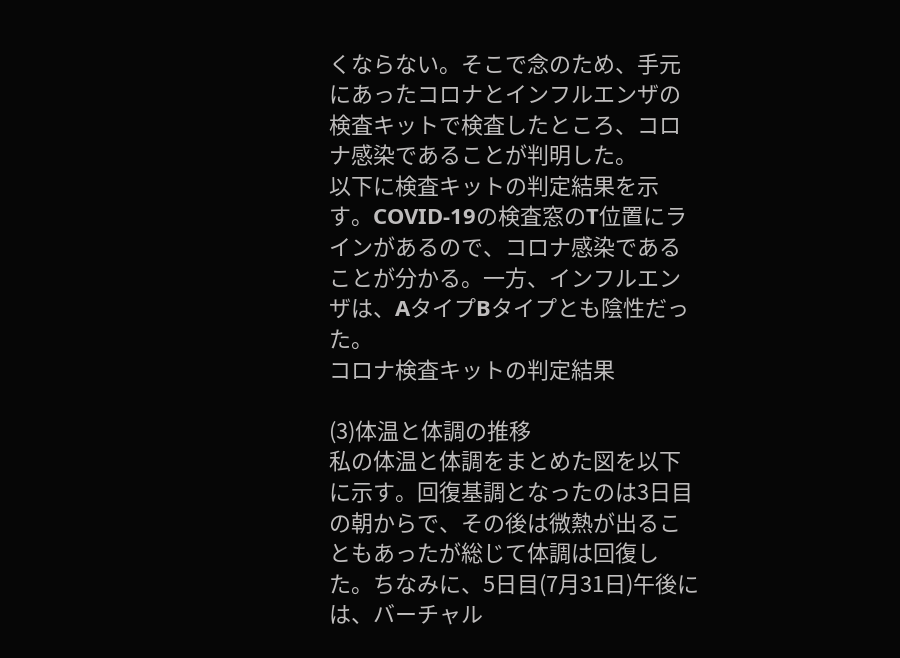くならない。そこで念のため、手元にあったコロナとインフルエンザの検査キットで検査したところ、コロナ感染であることが判明した。
以下に検査キットの判定結果を示す。COVID-19の検査窓のT位置にラインがあるので、コロナ感染であることが分かる。一方、インフルエンザは、AタイプBタイプとも陰性だった。
コロナ検査キットの判定結果

(3)体温と体調の推移
私の体温と体調をまとめた図を以下に示す。回復基調となったのは3日目の朝からで、その後は微熱が出ることもあったが総じて体調は回復した。ちなみに、5日目(7月31日)午後には、バーチャル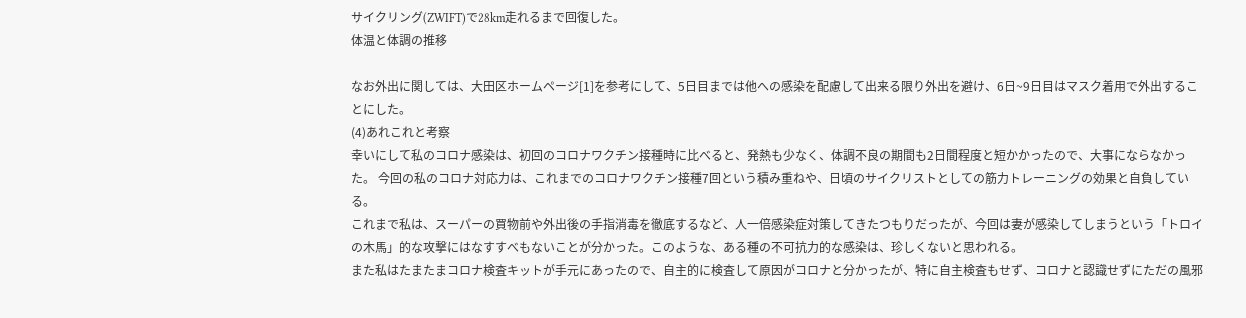サイクリング(ZWIFT)で28km走れるまで回復した。
体温と体調の推移

なお外出に関しては、大田区ホームページ[1]を参考にして、5日目までは他への感染を配慮して出来る限り外出を避け、6日~9日目はマスク着用で外出することにした。
(4)あれこれと考察
幸いにして私のコロナ感染は、初回のコロナワクチン接種時に比べると、発熱も少なく、体調不良の期間も2日間程度と短かかったので、大事にならなかった。 今回の私のコロナ対応力は、これまでのコロナワクチン接種7回という積み重ねや、日頃のサイクリストとしての筋力トレーニングの効果と自負している。
これまで私は、スーパーの買物前や外出後の手指消毒を徹底するなど、人一倍感染症対策してきたつもりだったが、今回は妻が感染してしまうという「トロイの木馬」的な攻撃にはなすすべもないことが分かった。このような、ある種の不可抗力的な感染は、珍しくないと思われる。
また私はたまたまコロナ検査キットが手元にあったので、自主的に検査して原因がコロナと分かったが、特に自主検査もせず、コロナと認識せずにただの風邪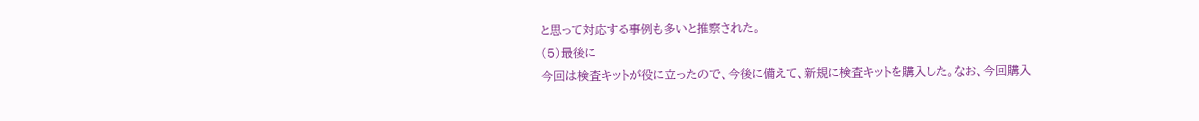と思って対応する事例も多いと推察された。
(5)最後に
今回は検査キットが役に立ったので、今後に備えて、新規に検査キットを購入した。なお、今回購入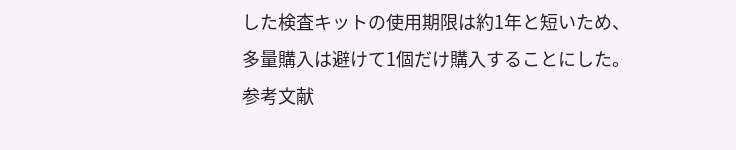した検査キットの使用期限は約1年と短いため、多量購入は避けて1個だけ購入することにした。
参考文献